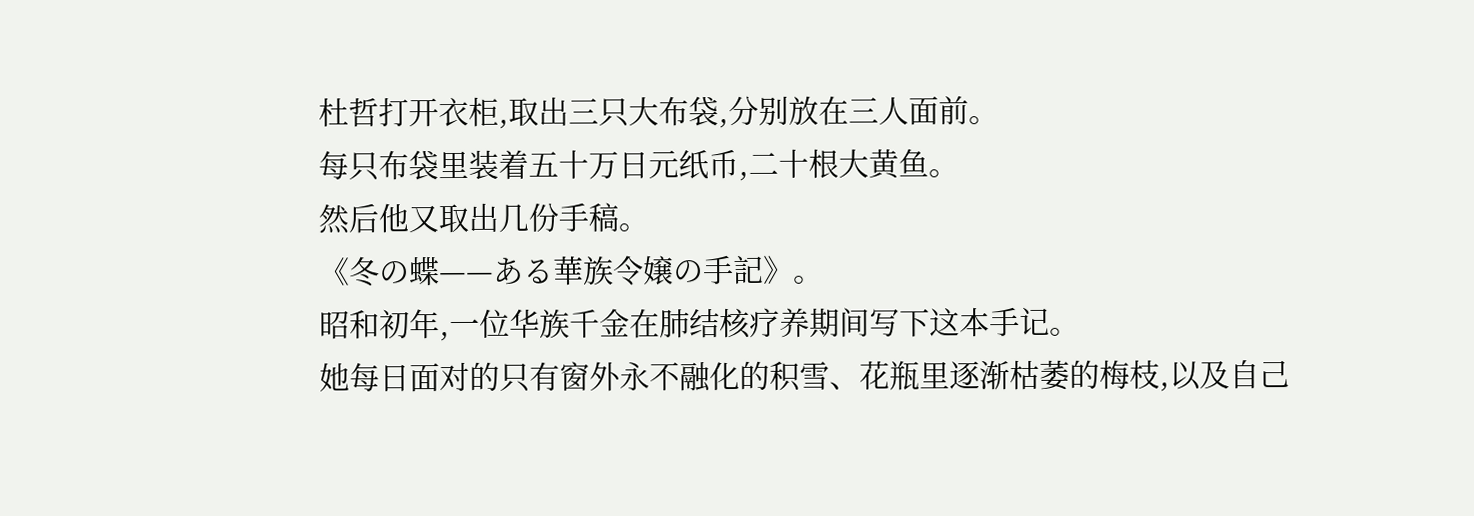杜哲打开衣柜,取出三只大布袋,分别放在三人面前。
每只布袋里装着五十万日元纸币,二十根大黄鱼。
然后他又取出几份手稿。
《冬の蝶——ある華族令嬢の手記》。
昭和初年,一位华族千金在肺结核疗养期间写下这本手记。
她每日面对的只有窗外永不融化的积雪、花瓶里逐渐枯萎的梅枝,以及自己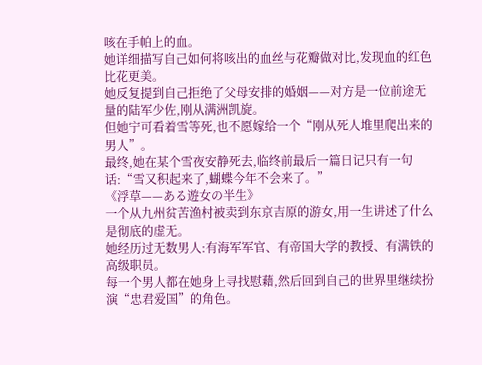咳在手帕上的血。
她详细描写自己如何将咳出的血丝与花瓣做对比,发现血的红色比花更美。
她反复提到自己拒绝了父母安排的婚姻——对方是一位前途无量的陆军少佐,刚从满洲凯旋。
但她宁可看着雪等死,也不愿嫁给一个“刚从死人堆里爬出来的男人”。
最终,她在某个雪夜安静死去,临终前最后一篇日记只有一句话:“雪又积起来了,蝴蝶今年不会来了。”
《浮草——ある遊女の半生》
一个从九州贫苦渔村被卖到东京吉原的游女,用一生讲述了什么是彻底的虚无。
她经历过无数男人:有海军军官、有帝国大学的教授、有满铁的高级职员。
每一个男人都在她身上寻找慰藉,然后回到自己的世界里继续扮演“忠君爱国”的角色。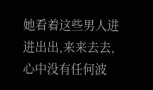她看着这些男人进进出出,来来去去,心中没有任何波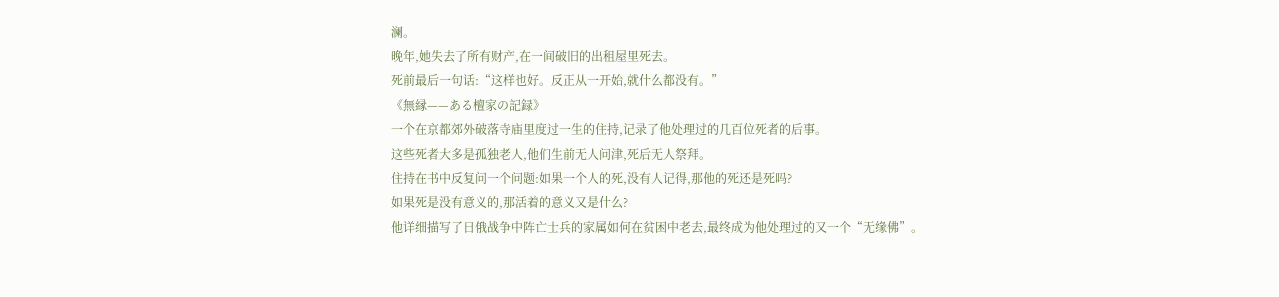澜。
晚年,她失去了所有财产,在一间破旧的出租屋里死去。
死前最后一句话:“这样也好。反正从一开始,就什么都没有。”
《無縁——ある檀家の記録》
一个在京都郊外破落寺庙里度过一生的住持,记录了他处理过的几百位死者的后事。
这些死者大多是孤独老人,他们生前无人问津,死后无人祭拜。
住持在书中反复问一个问题:如果一个人的死,没有人记得,那他的死还是死吗?
如果死是没有意义的,那活着的意义又是什么?
他详细描写了日俄战争中阵亡士兵的家属如何在贫困中老去,最终成为他处理过的又一个“无缘佛”。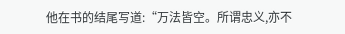他在书的结尾写道:“万法皆空。所谓忠义,亦不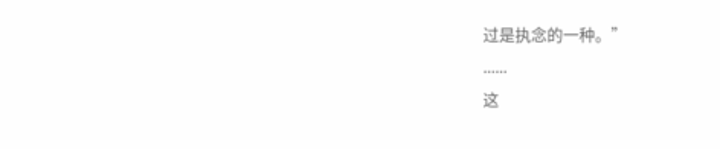过是执念的一种。”
......
这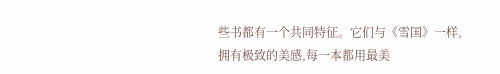些书都有一个共同特征。它们与《雪国》一样,
拥有极致的美感,每一本都用最美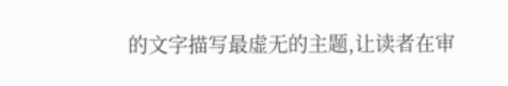的文字描写最虚无的主题,让读者在审